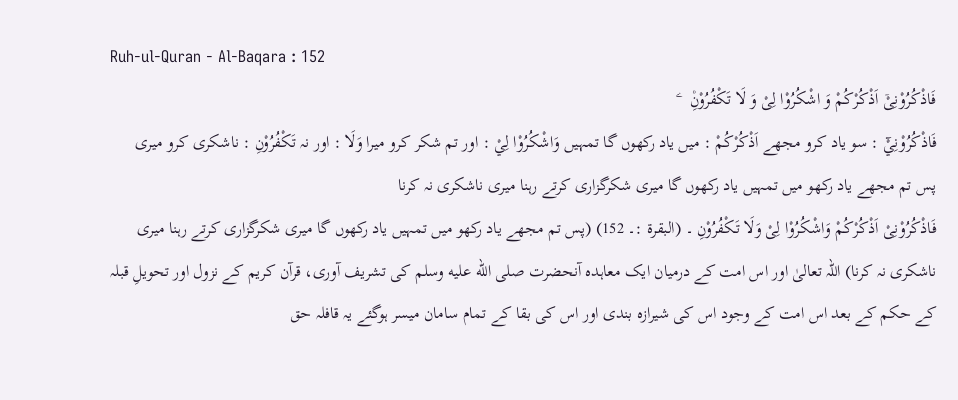Ruh-ul-Quran - Al-Baqara : 152
فَاذْكُرُوْنِیْۤ اَذْكُرْكُمْ وَ اشْكُرُوْا لِیْ وَ لَا تَكْفُرُوْنِ۠   ۧ
فَاذْكُرُوْنِيْٓ : سو یاد کرو مجھے اَذْكُرْكُمْ : میں یاد رکھوں گا تمہیں وَاشْكُرُوْا لِيْ : اور تم شکر کرو میرا وَلَا : اور نہ تَكْفُرُوْنِ : ناشکری کرو میری
پس تم مجھے یاد رکھو میں تمہیں یاد رکھوں گا میری شکرگزاری کرتے رہنا میری ناشکری نہ کرنا
فَاذْکُرُوْنِیْ اَذْکُرْکُمْ وَاشْکُرُوْا لِیْ وَلَا تَـکْفُرُوْنِ ۔ (البقرۃ :۔ 152) (پس تم مجھے یاد رکھو میں تمہیں یاد رکھوں گا میری شکرگزاری کرتے رہنا میری ناشکری نہ کرنا) اللہ تعالیٰ اور اس امت کے درمیان ایک معاہدہ آنحضرت صلى الله عليه وسلم کی تشریف آوری، قرآن کریم کے نزول اور تحویلِ قبلہ کے حکم کے بعد اس امت کے وجود اس کی شیرازہ بندی اور اس کی بقا کے تمام سامان میسر ہوگئے یہ قافلہ حق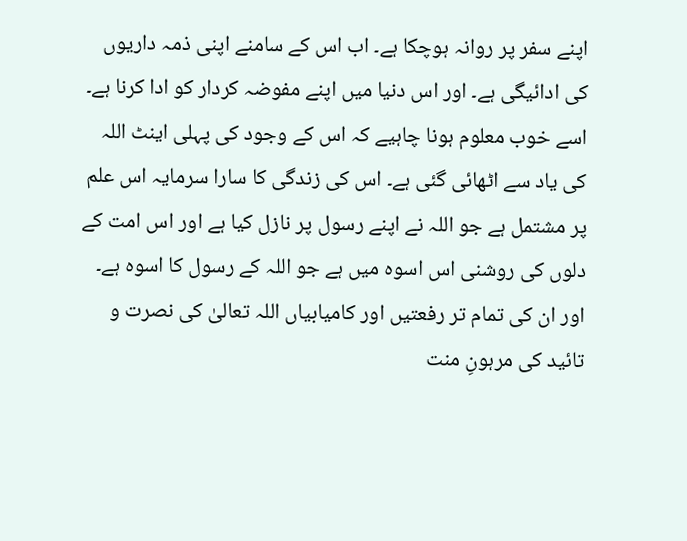اپنے سفر پر روانہ ہوچکا ہے۔ اب اس کے سامنے اپنی ذمہ داریوں کی ادائیگی ہے۔ اور اس دنیا میں اپنے مفوضہ کردار کو ادا کرنا ہے۔ اسے خوب معلوم ہونا چاہیے کہ اس کے وجود کی پہلی اینٹ اللہ کی یاد سے اٹھائی گئی ہے۔ اس کی زندگی کا سارا سرمایہ اس علم پر مشتمل ہے جو اللہ نے اپنے رسول پر نازل کیا ہے اور اس امت کے دلوں کی روشنی اس اسوہ میں ہے جو اللہ کے رسول کا اسوہ ہے۔ اور ان کی تمام تر رفعتیں اور کامیابیاں اللہ تعالیٰ کی نصرت و تائید کی مرہونِ منت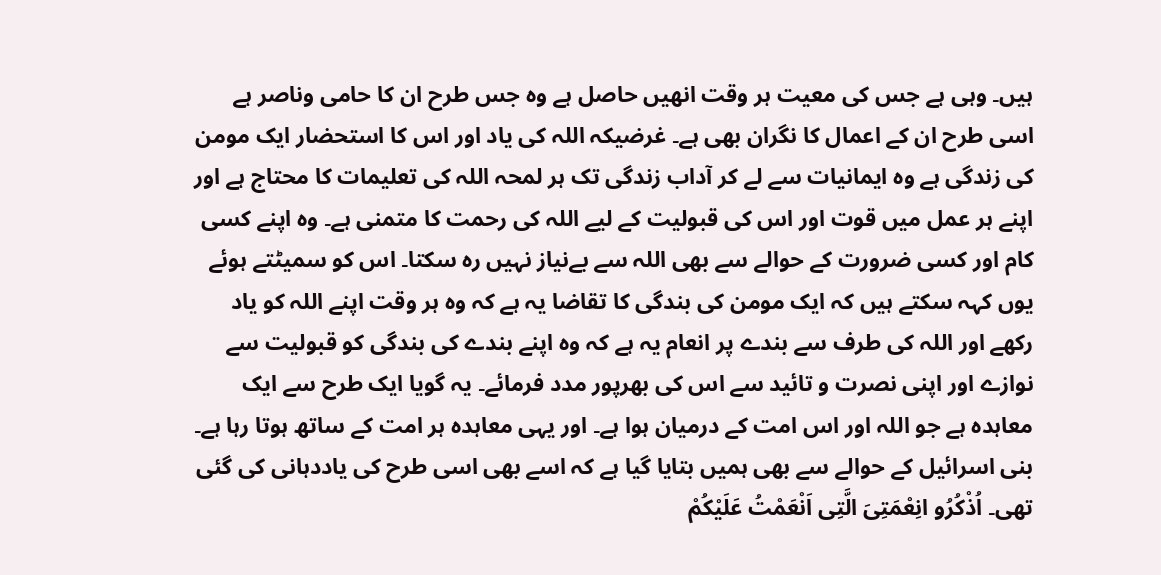ہیں۔ وہی ہے جس کی معیت ہر وقت انھیں حاصل ہے وہ جس طرح ان کا حامی وناصر ہے اسی طرح ان کے اعمال کا نگران بھی ہے۔ غرضیکہ اللہ کی یاد اور اس کا استحضار ایک مومن کی زندگی ہے وہ ایمانیات سے لے کر آداب زندگی تک ہر لمحہ اللہ کی تعلیمات کا محتاج ہے اور اپنے ہر عمل میں قوت اور اس کی قبولیت کے لیے اللہ کی رحمت کا متمنی ہے۔ وہ اپنے کسی کام اور کسی ضرورت کے حوالے سے بھی اللہ سے بےنیاز نہیں رہ سکتا۔ اس کو سمیٹتے ہوئے یوں کہہ سکتے ہیں کہ ایک مومن کی بندگی کا تقاضا یہ ہے کہ وہ ہر وقت اپنے اللہ کو یاد رکھے اور اللہ کی طرف سے بندے پر انعام یہ ہے کہ وہ اپنے بندے کی بندگی کو قبولیت سے نوازے اور اپنی نصرت و تائید سے اس کی بھرپور مدد فرمائے۔ یہ گویا ایک طرح سے ایک معاہدہ ہے جو اللہ اور اس امت کے درمیان ہوا ہے۔ اور یہی معاہدہ ہر امت کے ساتھ ہوتا رہا ہے۔ بنی اسرائیل کے حوالے سے بھی ہمیں بتایا گیا ہے کہ اسے بھی اسی طرح کی یاددہانی کی گئی تھی۔ اُذْکُرُو انِعْمَتِیَ الَّتِی اَنْعَمْتُ عَلَیْکُمْ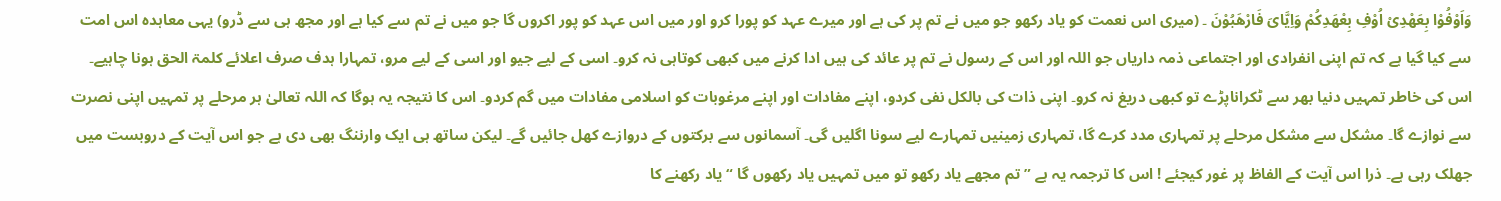وَاَوْفُوْا بِعَھْدِیْ اُوْفِ بِعْھَدِکُمْ وَاِیَّایَ فَارْھَبُوْنَ ۔ (میری اس نعمت کو یاد رکھو جو میں نے تم پر کی ہے اور میرے عہد کو پورا کرو اور میں اس عہد کو پور اکروں گا جو میں نے تم سے کیا ہے اور مجھ ہی سے ڈرو) یہی معاہدہ اس امت سے کیا گیا ہے کہ تم اپنی انفرادی اور اجتماعی ذمہ داریاں جو اللہ اور اس کے رسول نے تم پر عائد کی ہیں ادا کرنے میں کبھی کوتاہی نہ کرو۔ اسی کے لیے جیو اور اسی کے لیے مرو، تمہارا ہدف صرف اعلائے کلمۃ الحق ہونا چاہیے۔ اس کی خاطر تمہیں دنیا بھر سے ٹکراناپڑے تو کبھی دریغ نہ کرو۔ اپنی ذات کی بالکل نفی کردو، اپنے مفادات اور اپنے مرغوبات کو اسلامی مفادات میں گم کردو۔ اس کا نتیجہ یہ ہوگا کہ اللہ تعالیٰ ہر مرحلے پر تمہیں اپنی نصرت سے نوازے گا۔ مشکل سے مشکل مرحلے پر تمہاری مدد کرے گا، تمہاری زمینیں تمہارے لیے سونا اگلیں گی۔ آسمانوں سے برکتوں کے دروازے کھل جائیں گے۔ لیکن ساتھ ہی ایک وارننگ بھی دی ہے جو اس آیت کے دروبست میں جھلک رہی ہے۔ ذرا اس آیت کے الفاظ پر غور کیجئے ! اس کا ترجمہ یہ ہے ” تم مجھے یاد رکھو تو میں تمہیں یاد رکھوں گا “ یاد رکھنے کا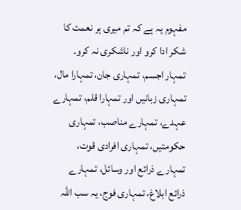مفہوم یہ ہے کہ تم میری ہر نعمت کا شکر ادا کرو اور ناشکری نہ کرو۔ تمہار اجسم، تمہاری جان، تمہارا مال، تمہاری زبانیں اور تمہارا قلم، تمہارے عہدے، تمہارے مناصب، تمہاری حکومتیں، تمہاری افرادی قوت، تمہارے ذرائع اور وسائل، تمہارے ذرائع ابلاغ، تمہاری فوج، یہ سب اللہ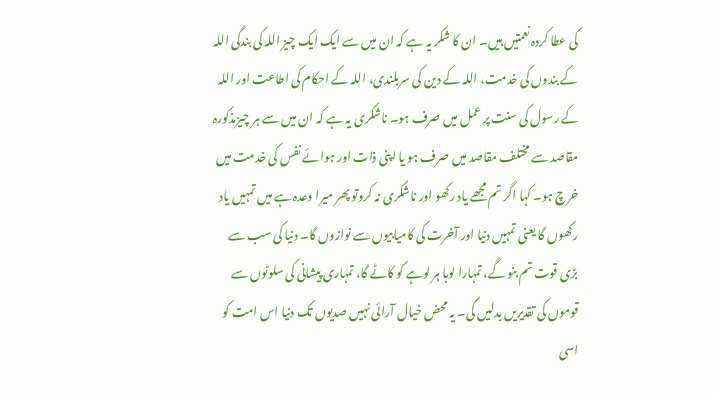کی عطا کردہ نعمتیں ہیں۔ ان کا شکر یہ ہے کہ ان میں سے ایک ایک چیز اللہ کی بندگی اللہ کے بندوں کی خدمت، اللہ کے دین کی سربلندی، اللہ کے احکام کی اطاعت اور اللہ کے رسول کی سنت پر عمل میں صرف ہو۔ ناشکری یہ ہے کہ ان میں سے ہر چیزمذکورہ مقاصد سے مختلف مقاصد میں صرف ہو یا اپنی ذات اور ہوائے نفس کی خدمت میں خرچ ہو۔ کہا اگر تم مجھے یاد رکھو اور ناشکری نہ کروتو پھر میرا وعدہ ہے میں تمہیں یاد رکھوں گا یعنی تمہیں دنیا اور آخرت کی کامیابیوں سے نوازوں گا۔ دنیا کی سب سے بڑی قوت تم بنو گے، تمہارا لوہا ہر لوہے کو کاٹے گا، تمہاری پیشانی کی سلوٹوں سے قوموں کی تقدیریں بدلیں گی۔ یہ محض خیال آرائی نہیں صدیوں تک دنیا اس امت کو اسی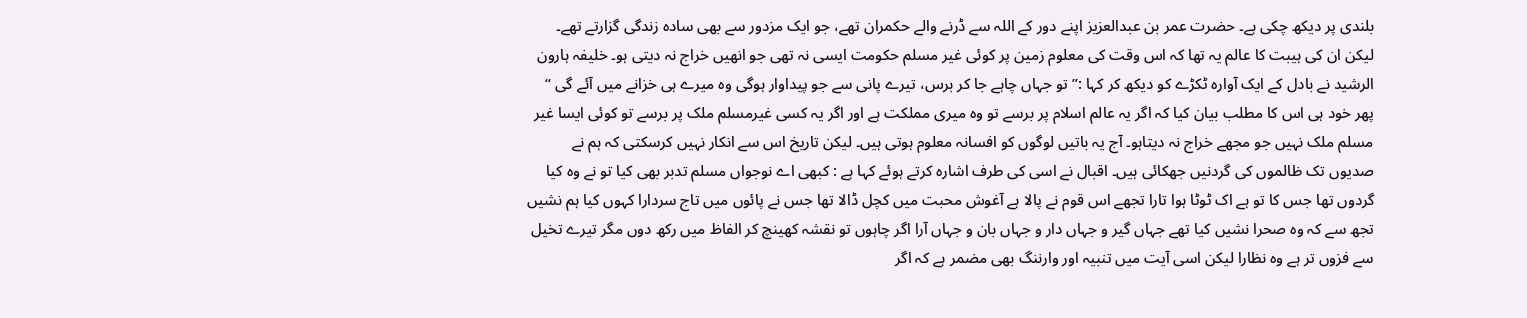بلندی پر دیکھ چکی ہے۔ حضرت عمر بن عبدالعزیز اپنے دور کے اللہ سے ڈرنے والے حکمران تھے، جو ایک مزدور سے بھی سادہ زندگی گزارتے تھے۔ لیکن ان کی ہیبت کا عالم یہ تھا کہ اس وقت کی معلوم زمین پر کوئی غیر مسلم حکومت ایسی نہ تھی جو انھیں خراج نہ دیتی ہو۔ خلیفہ ہارون الرشید نے بادل کے ایک آوارہ ٹکڑے کو دیکھ کر کہا :” تو جہاں چاہے جا کر برس، تیرے پانی سے جو پیداوار ہوگی وہ میرے ہی خزانے میں آئے گی “ پھر خود ہی اس کا مطلب بیان کیا کہ اگر یہ عالم اسلام پر برسے تو وہ میری مملکت ہے اور اگر یہ کسی غیرمسلم ملک پر برسے تو کوئی ایسا غیر مسلم ملک نہیں جو مجھے خراج نہ دیتاہو۔ آج یہ باتیں لوگوں کو افسانہ معلوم ہوتی ہیں۔ لیکن تاریخ اس سے انکار نہیں کرسکتی کہ ہم نے صدیوں تک ظالموں کی گردنیں جھکائی ہیں۔ اقبال نے اسی کی طرف اشارہ کرتے ہوئے کہا ہے : کبھی اے نوجواں مسلم تدبر بھی کیا تو نے وہ کیا گردوں تھا جس کا تو ہے اک ٹوٹا ہوا تارا تجھے اس قوم نے پالا ہے آغوش محبت میں کچل ڈالا تھا جس نے پائوں میں تاج سردارا کہوں کیا ہم نشیں تجھ سے کہ وہ صحرا نشیں کیا تھے جہاں گیر و جہاں دار و جہاں بان و جہاں آرا اگر چاہوں تو نقشہ کھینچ کر الفاظ میں رکھ دوں مگر تیرے تخیل سے فزوں تر ہے وہ نظارا لیکن اسی آیت میں تنبیہ اور وارننگ بھی مضمر ہے کہ اگر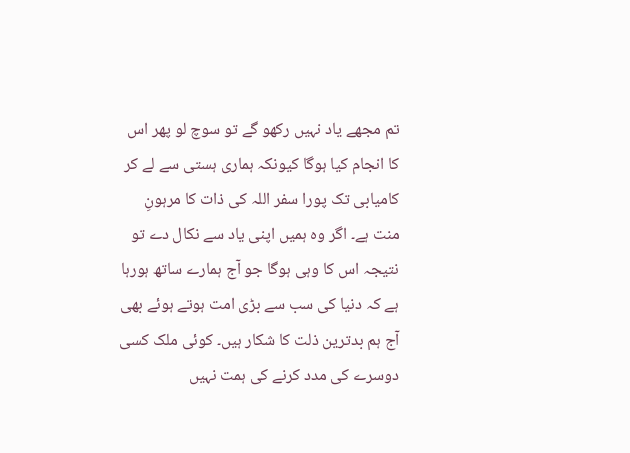تم مجھے یاد نہیں رکھو گے تو سوچ لو پھر اس کا انجام کیا ہوگا کیونکہ ہماری ہستی سے لے کر کامیابی تک پورا سفر اللہ کی ذات کا مرہونِ منت ہے۔ اگر وہ ہمیں اپنی یاد سے نکال دے تو نتیجہ اس کا وہی ہوگا جو آج ہمارے ساتھ ہورہا ہے کہ دنیا کی سب سے بڑی امت ہوتے ہوئے بھی آج ہم بدترین ذلت کا شکار ہیں۔ کوئی ملک کسی دوسرے کی مدد کرنے کی ہمت نہیں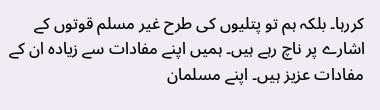کررہا۔ بلکہ ہم تو پتلیوں کی طرح غیر مسلم قوتوں کے اشارے پر ناچ رہے ہیں۔ ہمیں اپنے مفادات سے زیادہ ان کے مفادات عزیز ہیں۔ اپنے مسلمان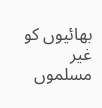بھائیوں کو غیر مسلموں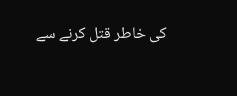کی خاطر قتل کرنے سے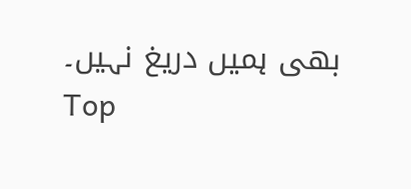بھی ہمیں دریغ نہیں۔
Top